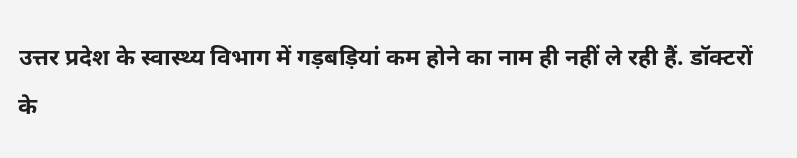उत्तर प्रदेश के स्वास्थ्य विभाग में गड़बड़ियां कम होने का नाम ही नहीं ले रही हैं. डॉक्टरों के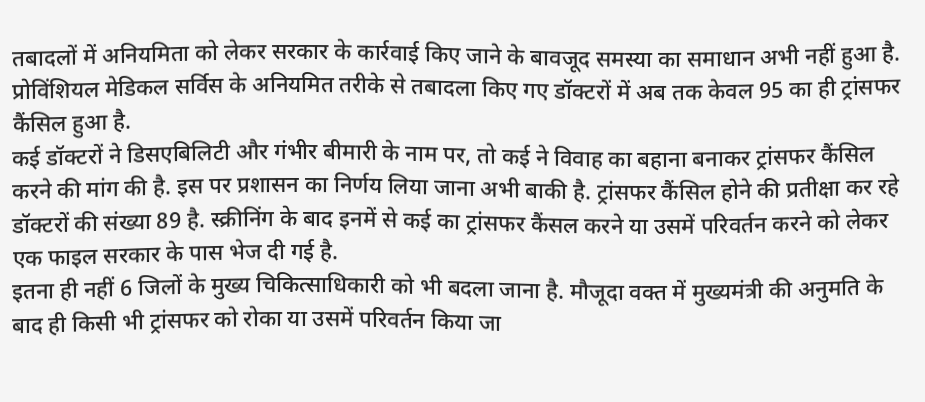तबादलों में अनियमिता को लेकर सरकार के कार्रवाई किए जाने के बावजूद समस्या का समाधान अभी नहीं हुआ है. प्रोविंशियल मेडिकल सर्विस के अनियमित तरीके से तबादला किए गए डॉक्टरों में अब तक केवल 95 का ही ट्रांसफर कैंसिल हुआ है.
कई डॉक्टरों ने डिसएबिलिटी और गंभीर बीमारी के नाम पर, तो कई ने विवाह का बहाना बनाकर ट्रांसफर कैंसिल करने की मांग की है. इस पर प्रशासन का निर्णय लिया जाना अभी बाकी है. ट्रांसफर कैंसिल होने की प्रतीक्षा कर रहे डॉक्टरों की संख्या 89 है. स्क्रीनिंग के बाद इनमें से कई का ट्रांसफर कैंसल करने या उसमें परिवर्तन करने को लेकर एक फाइल सरकार के पास भेज दी गई है.
इतना ही नहीं 6 जिलों के मुख्य चिकित्साधिकारी को भी बदला जाना है. मौजूदा वक्त में मुख्यमंत्री की अनुमति के बाद ही किसी भी ट्रांसफर को रोका या उसमें परिवर्तन किया जा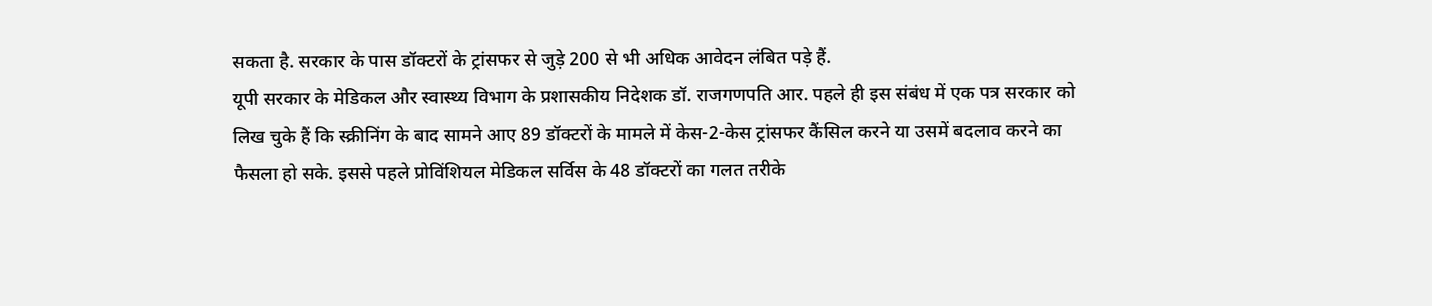सकता है. सरकार के पास डॉक्टरों के ट्रांसफर से जुड़े 200 से भी अधिक आवेदन लंबित पड़े हैं.
यूपी सरकार के मेडिकल और स्वास्थ्य विभाग के प्रशासकीय निदेशक डॉ. राजगणपति आर. पहले ही इस संबंध में एक पत्र सरकार को लिख चुके हैं कि स्क्रीनिंग के बाद सामने आए 89 डॉक्टरों के मामले में केस-2-केस ट्रांसफर कैंसिल करने या उसमें बदलाव करने का फैसला हो सके. इससे पहले प्रोविंशियल मेडिकल सर्विस के 48 डॉक्टरों का गलत तरीके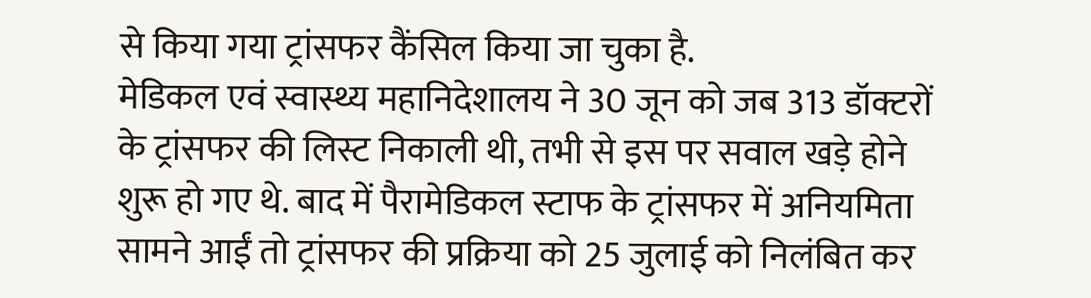से किया गया ट्रांसफर कैंसिल किया जा चुका है.
मेडिकल एवं स्वास्थ्य महानिदेशालय ने 30 जून को जब 313 डॉक्टरों के ट्रांसफर की लिस्ट निकाली थी, तभी से इस पर सवाल खड़े होने शुरू हो गए थे. बाद में पैरामेडिकल स्टाफ के ट्रांसफर में अनियमिता सामने आईं तो ट्रांसफर की प्रक्रिया को 25 जुलाई को निलंबित कर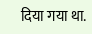दिया गया था.